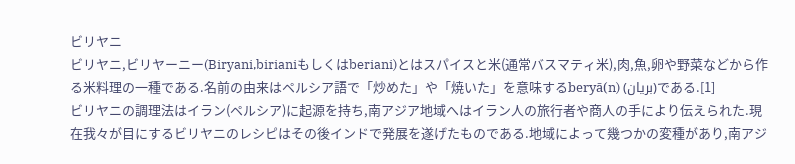ビリヤニ
ビリヤニ,ビリヤーニー(Biryani,birianiもしくはberiani)とはスパイスと米(通常バスマティ米),肉,魚,卵や野菜などから作る米料理の一種である.名前の由来はペルシア語で「炒めた」や「焼いた」を意味するberyā(n) (بریان)である.[1]
ビリヤニの調理法はイラン(ペルシア)に起源を持ち,南アジア地域へはイラン人の旅行者や商人の手により伝えられた.現在我々が目にするビリヤニのレシピはその後インドで発展を遂げたものである.地域によって幾つかの変種があり,南アジ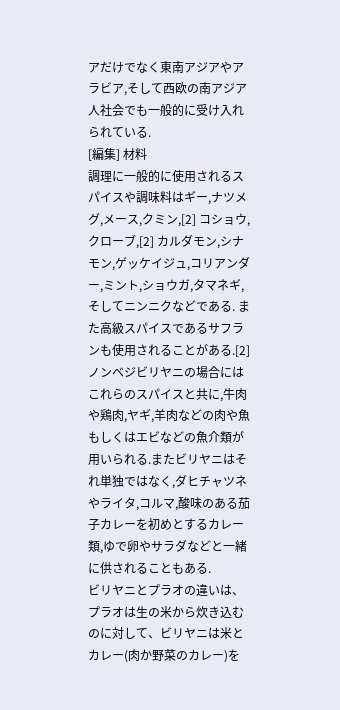アだけでなく東南アジアやアラビア,そして西欧の南アジア人社会でも一般的に受け入れられている.
[編集] 材料
調理に一般的に使用されるスパイスや調味料はギー,ナツメグ,メース,クミン,[2] コショウ,クローブ,[2] カルダモン,シナモン,ゲッケイジュ,コリアンダー,ミント,ショウガ,タマネギ,そしてニンニクなどである. また高級スパイスであるサフランも使用されることがある.[2] ノンベジビリヤニの場合にはこれらのスパイスと共に,牛肉や鶏肉,ヤギ,羊肉などの肉や魚もしくはエビなどの魚介類が用いられる.またビリヤニはそれ単独ではなく,ダヒチャツネやライタ,コルマ,酸味のある茄子カレーを初めとするカレー類,ゆで卵やサラダなどと一緒に供されることもある.
ビリヤニとプラオの違いは、プラオは生の米から炊き込むのに対して、ビリヤニは米とカレー(肉か野菜のカレー)を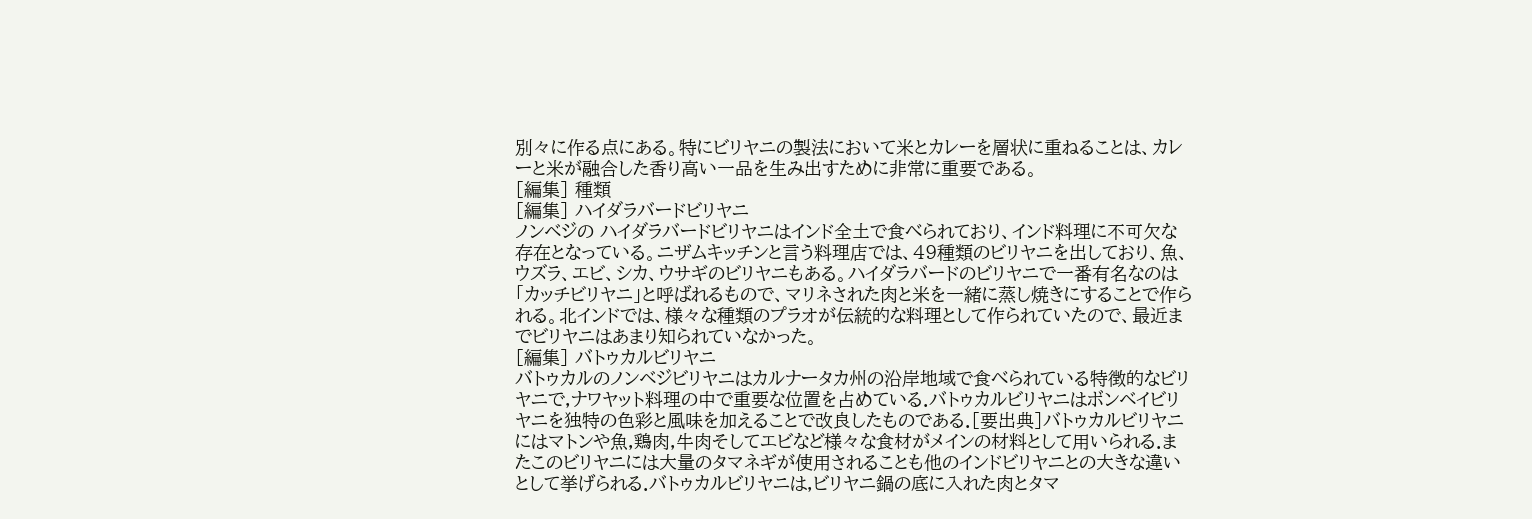別々に作る点にある。特にビリヤニの製法において米とカレーを層状に重ねることは、カレーと米が融合した香り高い一品を生み出すために非常に重要である。
[編集] 種類
[編集] ハイダラバードビリヤニ
ノンベジの ハイダラバードビリヤニはインド全土で食べられており、インド料理に不可欠な存在となっている。ニザムキッチンと言う料理店では、49種類のビリヤニを出しており、魚、ウズラ、エビ、シカ、ウサギのビリヤニもある。ハイダラバードのビリヤニで一番有名なのは「カッチビリヤニ」と呼ばれるもので、マリネされた肉と米を一緒に蒸し焼きにすることで作られる。北インドでは、様々な種類のプラオが伝統的な料理として作られていたので、最近までビリヤニはあまり知られていなかった。
[編集] バトゥカルビリヤニ
バトゥカルのノンベジビリヤニはカルナータカ州の沿岸地域で食べられている特徴的なビリヤニで,ナワヤット料理の中で重要な位置を占めている.バトゥカルビリヤニはボンベイビリヤニを独特の色彩と風味を加えることで改良したものである.[要出典]バトゥカルビリヤニにはマトンや魚,鶏肉,牛肉そしてエビなど様々な食材がメインの材料として用いられる.またこのビリヤニには大量のタマネギが使用されることも他のインドビリヤニとの大きな違いとして挙げられる.バトゥカルビリヤニは,ビリヤニ鍋の底に入れた肉とタマ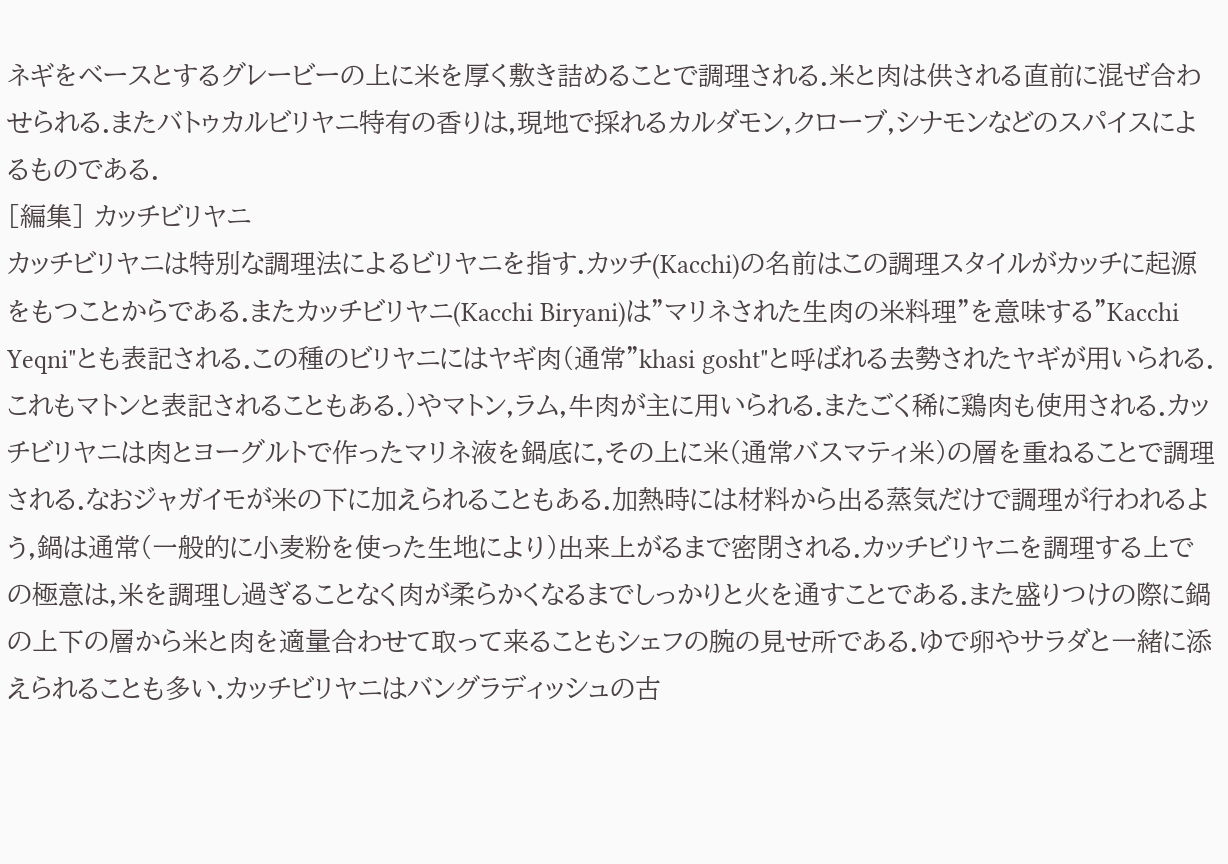ネギをベースとするグレービーの上に米を厚く敷き詰めることで調理される.米と肉は供される直前に混ぜ合わせられる.またバトゥカルビリヤニ特有の香りは,現地で採れるカルダモン,クローブ,シナモンなどのスパイスによるものである.
[編集] カッチビリヤニ
カッチビリヤニは特別な調理法によるビリヤニを指す.カッチ(Kacchi)の名前はこの調理スタイルがカッチに起源をもつことからである.またカッチビリヤニ(Kacchi Biryani)は"マリネされた生肉の米料理"を意味する"Kacchi Yeqni"とも表記される.この種のビリヤニにはヤギ肉(通常"khasi gosht"と呼ばれる去勢されたヤギが用いられる.これもマトンと表記されることもある.)やマトン,ラム,牛肉が主に用いられる.またごく稀に鶏肉も使用される.カッチビリヤニは肉とヨーグルトで作ったマリネ液を鍋底に,その上に米(通常バスマティ米)の層を重ねることで調理される.なおジャガイモが米の下に加えられることもある.加熱時には材料から出る蒸気だけで調理が行われるよう,鍋は通常(一般的に小麦粉を使った生地により)出来上がるまで密閉される.カッチビリヤニを調理する上での極意は,米を調理し過ぎることなく肉が柔らかくなるまでしっかりと火を通すことである.また盛りつけの際に鍋の上下の層から米と肉を適量合わせて取って来ることもシェフの腕の見せ所である.ゆで卵やサラダと一緒に添えられることも多い.カッチビリヤニはバングラディッシュの古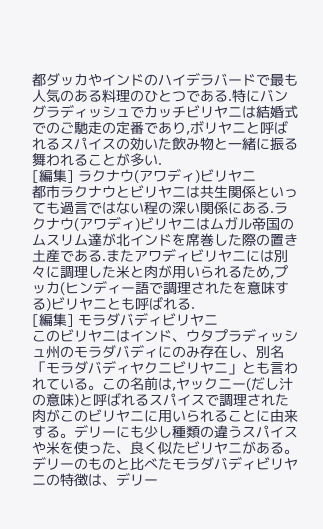都ダッカやインドのハイデラバードで最も人気のある料理のひとつである.特にバングラディッシュでカッチビリヤニは結婚式でのご馳走の定番であり,ボリヤニと呼ばれるスパイスの効いた飲み物と一緒に振る舞われることが多い.
[編集] ラクナウ(アワディ)ビリヤニ
都市ラクナウとビリヤニは共生関係といっても過言ではない程の深い関係にある.ラクナウ(アワディ)ビリヤニはムガル帝国のムスリム達が北インドを席巻した際の置き土産である.またアワディビリヤニには別々に調理した米と肉が用いられるため,プッカ(ヒンディー語で調理されたを意味する)ビリヤニとも呼ばれる.
[編集] モラダバディビリヤニ
このビリヤニはインド、ウタプラディッシュ州のモラダバディにのみ存在し、別名「モラダバディヤクニビリヤニ」とも言われている。この名前は,ヤックニー(だし汁の意味)と呼ばれるスパイスで調理された肉がこのビリヤニに用いられることに由来する。デリーにも少し種類の違うスパイスや米を使った、良く似たビリヤニがある。デリーのものと比べたモラダバディビリヤニの特徴は、デリー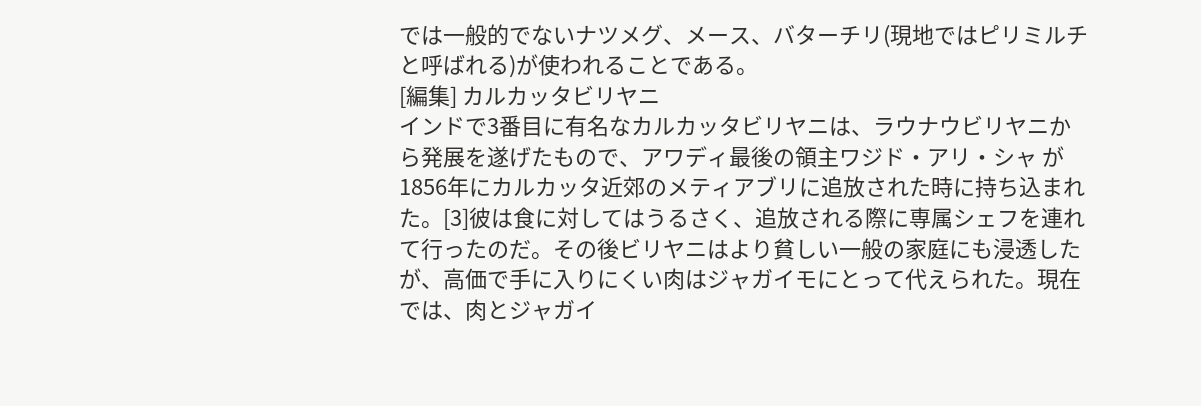では一般的でないナツメグ、メース、バターチリ(現地ではピリミルチと呼ばれる)が使われることである。
[編集] カルカッタビリヤニ
インドで3番目に有名なカルカッタビリヤニは、ラウナウビリヤニから発展を遂げたもので、アワディ最後の領主ワジド・アリ・シャ が1856年にカルカッタ近郊のメティアブリに追放された時に持ち込まれた。[3]彼は食に対してはうるさく、追放される際に専属シェフを連れて行ったのだ。その後ビリヤニはより貧しい一般の家庭にも浸透したが、高価で手に入りにくい肉はジャガイモにとって代えられた。現在では、肉とジャガイ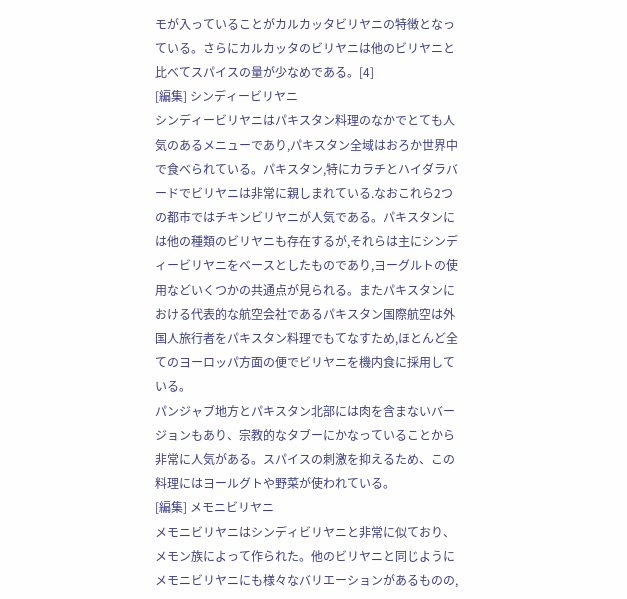モが入っていることがカルカッタビリヤニの特徴となっている。さらにカルカッタのビリヤニは他のビリヤニと比べてスパイスの量が少なめである。[4]
[編集] シンディービリヤニ
シンディービリヤニはパキスタン料理のなかでとても人気のあるメニューであり,パキスタン全域はおろか世界中で食べられている。パキスタン,特にカラチとハイダラバードでビリヤニは非常に親しまれている.なおこれら2つの都市ではチキンビリヤニが人気である。パキスタンには他の種類のビリヤニも存在するが,それらは主にシンディービリヤニをベースとしたものであり,ヨーグルトの使用などいくつかの共通点が見られる。またパキスタンにおける代表的な航空会社であるパキスタン国際航空は外国人旅行者をパキスタン料理でもてなすため,ほとんど全てのヨーロッパ方面の便でビリヤニを機内食に採用している。
パンジャブ地方とパキスタン北部には肉を含まないバージョンもあり、宗教的なタブーにかなっていることから非常に人気がある。スパイスの刺激を抑えるため、この料理にはヨールグトや野菜が使われている。
[編集] メモニビリヤニ
メモニビリヤニはシンディビリヤニと非常に似ており、メモン族によって作られた。他のビリヤニと同じようにメモニビリヤニにも様々なバリエーションがあるものの,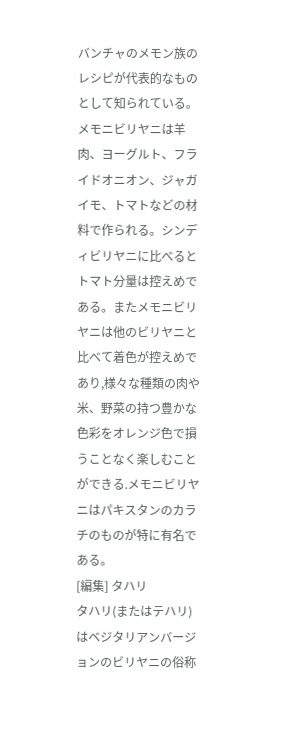バンチャのメモン族のレシピが代表的なものとして知られている。メモニビリヤニは羊肉、ヨーグルト、フライドオニオン、ジャガイモ、トマトなどの材料で作られる。シンディビリヤニに比べるとトマト分量は控えめである。またメモニビリヤニは他のビリヤニと比べて着色が控えめであり,様々な種類の肉や米、野菜の持つ豊かな色彩をオレンジ色で損うことなく楽しむことができる.メモニビリヤニはパキスタンのカラチのものが特に有名である。
[編集] タハリ
タハリ(またはテハリ)はベジタリアンバージョンのビリヤニの俗称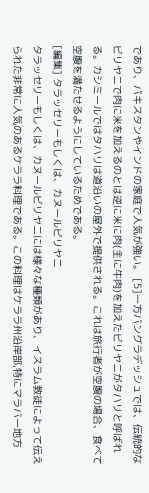であり、パキスタンやインドの家庭で人気が強い。 [5]一方バングラデッシュでは、伝統的なビリヤニで肉に米を加えるのとは逆に米に肉(主に牛肉)を加えたビリヤニがタハリと呼ばれる。カシミールではタハリは道沿いの屋外で提供される。これは旅行者が空腹の場合、食べて空腹を満たせるようにしているためである。
[編集] タラッセリーもしくは、カヌールビリヤニ
タラッセリーもしくは、カヌールビリヤニには様々な種類があり、イスラム教徒によって伝えられた非常に人気のあるケララ料理である。この料理はケララ州沿岸部,特にマラバー地方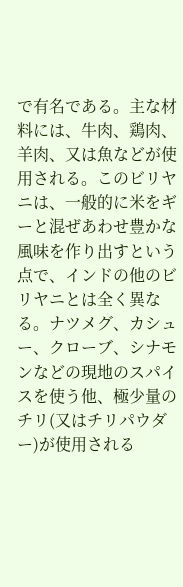で有名である。主な材料には、牛肉、鶏肉、羊肉、又は魚などが使用される。このビリヤニは、一般的に米をギーと混ぜあわせ豊かな風味を作り出すという点で、インドの他のビリヤニとは全く異なる。ナツメグ、カシュー、クローブ、シナモンなどの現地のスパイスを使う他、極少量のチリ(又はチリパウダー)が使用される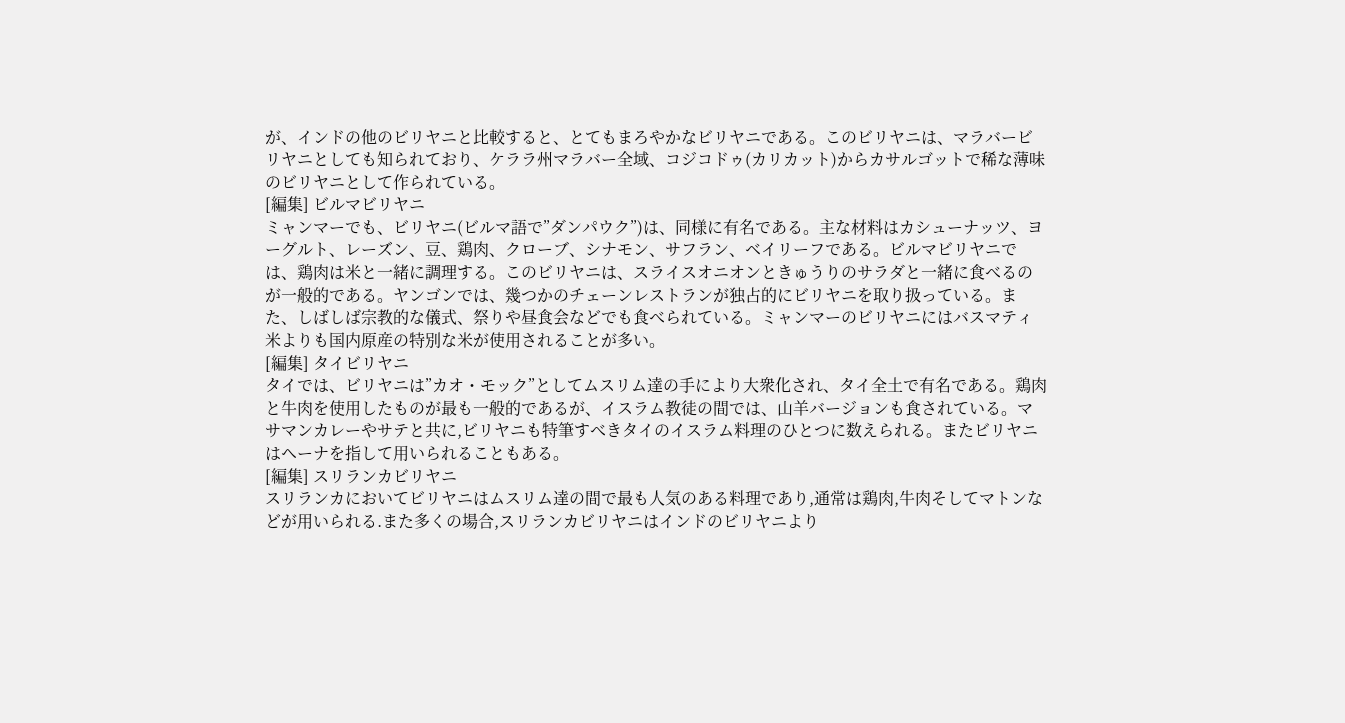が、インドの他のビリヤニと比較すると、とてもまろやかなビリヤニである。このビリヤニは、マラバービリヤニとしても知られており、ケララ州マラバー全域、コジコドゥ(カリカット)からカサルゴットで稀な薄味のビリヤニとして作られている。
[編集] ビルマビリヤニ
ミャンマーでも、ビリヤニ(ビルマ語で”ダンパウク”)は、同様に有名である。主な材料はカシューナッツ、ヨーグルト、レーズン、豆、鶏肉、クローブ、シナモン、サフラン、ベイリーフである。ビルマビリヤニでは、鶏肉は米と一緒に調理する。このビリヤニは、スライスオニオンときゅうりのサラダと一緒に食べるのが一般的である。ヤンゴンでは、幾つかのチェーンレストランが独占的にビリヤニを取り扱っている。また、しばしば宗教的な儀式、祭りや昼食会などでも食べられている。ミャンマーのビリヤニにはバスマティ米よりも国内原産の特別な米が使用されることが多い。
[編集] タイビリヤニ
タイでは、ビリヤニは”カオ・モック”としてムスリム達の手により大衆化され、タイ全土で有名である。鶏肉と牛肉を使用したものが最も一般的であるが、イスラム教徒の間では、山羊バージョンも食されている。マサマンカレーやサテと共に,ビリヤニも特筆すべきタイのイスラム料理のひとつに数えられる。またビリヤニはヘーナを指して用いられることもある。
[編集] スリランカビリヤニ
スリランカにおいてビリヤニはムスリム達の間で最も人気のある料理であり,通常は鶏肉,牛肉そしてマトンなどが用いられる.また多くの場合,スリランカビリヤニはインドのビリヤニより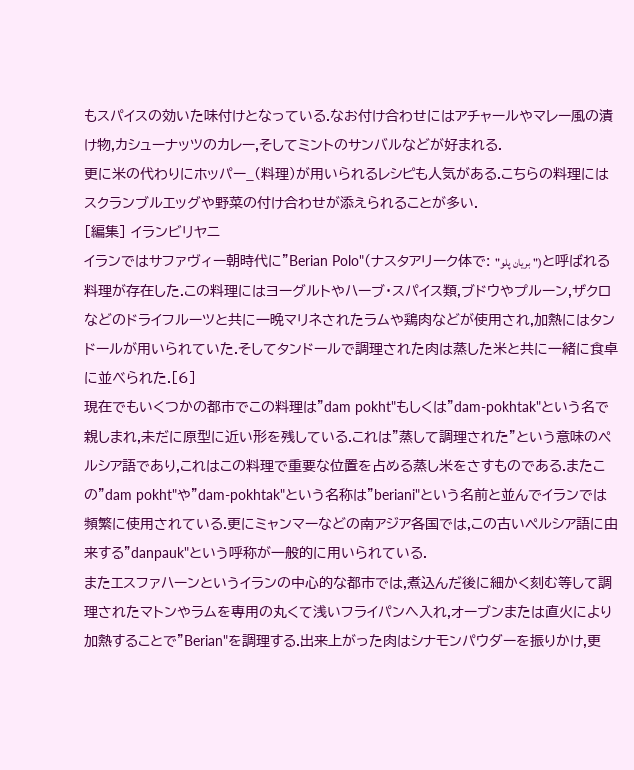もスパイスの効いた味付けとなっている.なお付け合わせにはアチャールやマレー風の漬け物,カシューナッツのカレー,そしてミントのサンバルなどが好まれる.
更に米の代わりにホッパー_(料理)が用いられるレシピも人気がある.こちらの料理にはスクランブルエッグや野菜の付け合わせが添えられることが多い.
[編集] イランビリヤニ
イランではサファヴィー朝時代に"Berian Polo"(ナスタアリーク体で: "بریان پلو")と呼ばれる料理が存在した.この料理にはヨーグルトやハーブ・スパイス類,ブドウやプルーン,ザクロなどのドライフルーツと共に一晩マリネされたラムや鶏肉などが使用され,加熱にはタンドールが用いられていた.そしてタンドールで調理された肉は蒸した米と共に一緒に食卓に並べられた.[6]
現在でもいくつかの都市でこの料理は"dam pokht"もしくは"dam-pokhtak"という名で親しまれ,未だに原型に近い形を残している.これは"蒸して調理された"という意味のペルシア語であり,これはこの料理で重要な位置を占める蒸し米をさすものである.またこの"dam pokht"や"dam-pokhtak"という名称は"beriani"という名前と並んでイランでは頻繁に使用されている.更にミャンマーなどの南アジア各国では,この古いペルシア語に由来する"danpauk"という呼称が一般的に用いられている.
またエスファハーンというイランの中心的な都市では,煮込んだ後に細かく刻む等して調理されたマトンやラムを専用の丸くて浅いフライパンへ入れ,オーブンまたは直火により加熱することで"Berian"を調理する.出来上がった肉はシナモンパウダーを振りかけ,更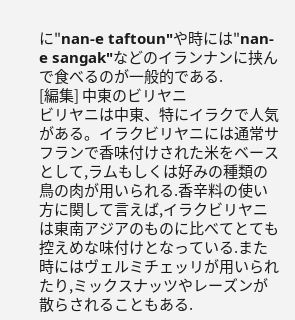に"nan-e taftoun"や時には"nan-e sangak"などのイランナンに挟んで食べるのが一般的である.
[編集] 中東のビリヤニ
ビリヤニは中東、特にイラクで人気がある。イラクビリヤニには通常サフランで香味付けされた米をベースとして,ラムもしくは好みの種類の鳥の肉が用いられる.香辛料の使い方に関して言えば,イラクビリヤニは東南アジアのものに比べてとても控えめな味付けとなっている.また時にはヴェルミチェッリが用いられたり,ミックスナッツやレーズンが散らされることもある.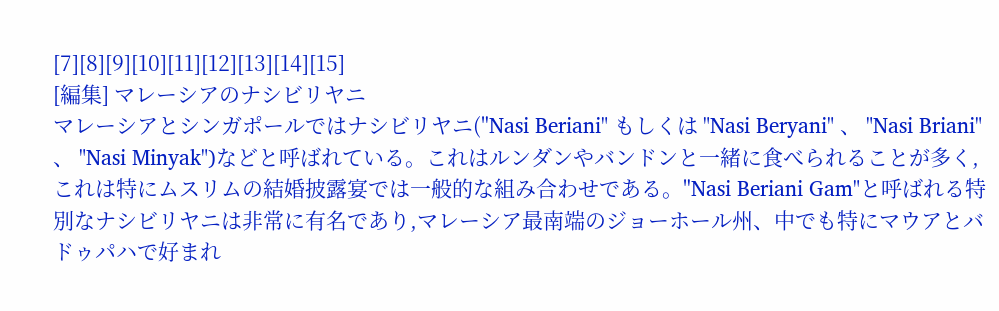[7][8][9][10][11][12][13][14][15]
[編集] マレーシアのナシビリヤニ
マレーシアとシンガポールではナシビリヤニ("Nasi Beriani" もしくは "Nasi Beryani" 、 "Nasi Briani" 、 "Nasi Minyak")などと呼ばれている。これはルンダンやバンドンと一緒に食べられることが多く,これは特にムスリムの結婚披露宴では一般的な組み合わせである。"Nasi Beriani Gam"と呼ばれる特別なナシビリヤニは非常に有名であり,マレーシア最南端のジョーホール州、中でも特にマウアとバドゥパハで好まれ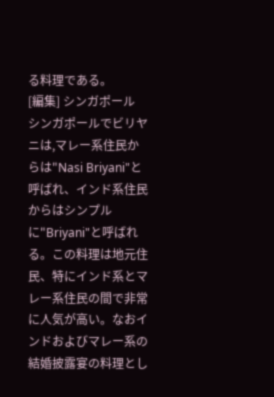る料理である。
[編集] シンガポール
シンガポールでビリヤニは,マレー系住民からは"Nasi Briyani"と呼ばれ、インド系住民からはシンプルに"Briyani"と呼ばれる。この料理は地元住民、特にインド系とマレー系住民の間で非常に人気が高い。なおインドおよびマレー系の結婚披露宴の料理とし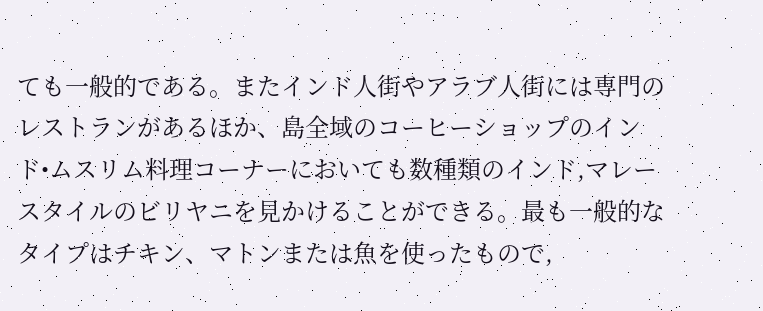ても一般的である。またインド人街やアラブ人街には専門のレストランがあるほか、島全域のコーヒーショップのインド•ムスリム料理コーナーにおいても数種類のインド,マレースタイルのビリヤニを見かけることができる。最も一般的なタイプはチキン、マトンまたは魚を使ったもので,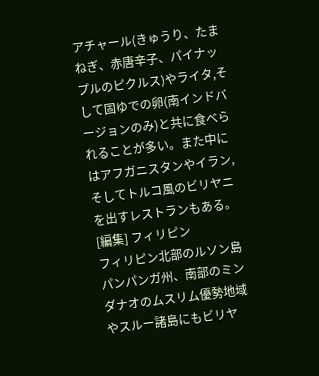アチャール(きゅうり、たまねぎ、赤唐辛子、パイナップルのピクルス)やライタ,そして固ゆでの卵(南インドバージョンのみ)と共に食べられることが多い。また中にはアフガニスタンやイラン,そしてトルコ風のビリヤニを出すレストランもある。
[編集] フィリピン
フィリピン北部のルソン島パンパンガ州、南部のミンダナオのムスリム優勢地域やスルー諸島にもビリヤ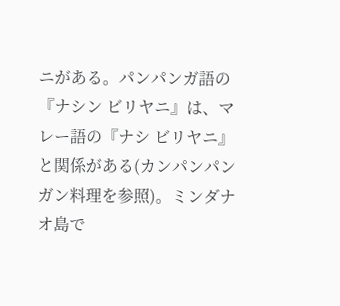ニがある。パンパンガ語の『ナシン ビリヤニ』は、マレー語の『ナシ ビリヤニ』と関係がある(カンパンパンガン料理を参照)。ミンダナオ島で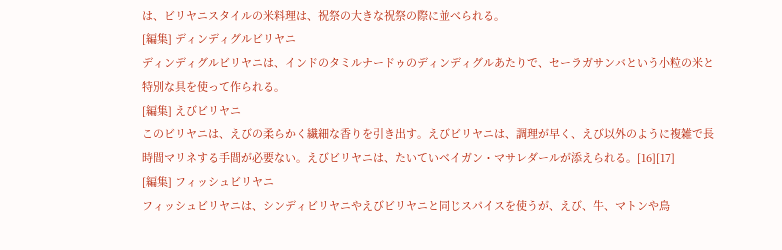は、ビリヤニスタイルの米料理は、祝祭の大きな祝祭の際に並べられる。
[編集] ディンディグルビリヤニ
ディンディグルビリヤニは、インドのタミルナードゥのディンディグルあたりで、セーラガサンバという小粒の米と特別な具を使って作られる。
[編集] えびビリヤニ
このビリヤニは、えびの柔らかく繊細な香りを引き出す。えびビリヤニは、調理が早く、えび以外のように複雑で長時間マリネする手間が必要ない。えびビリヤニは、たいていベイガン・マサレダールが添えられる。[16][17]
[編集] フィッシュビリヤニ
フィッシュビリヤニは、シンディビリヤニやえびビリヤニと同じスパイスを使うが、えび、牛、マトンや鳥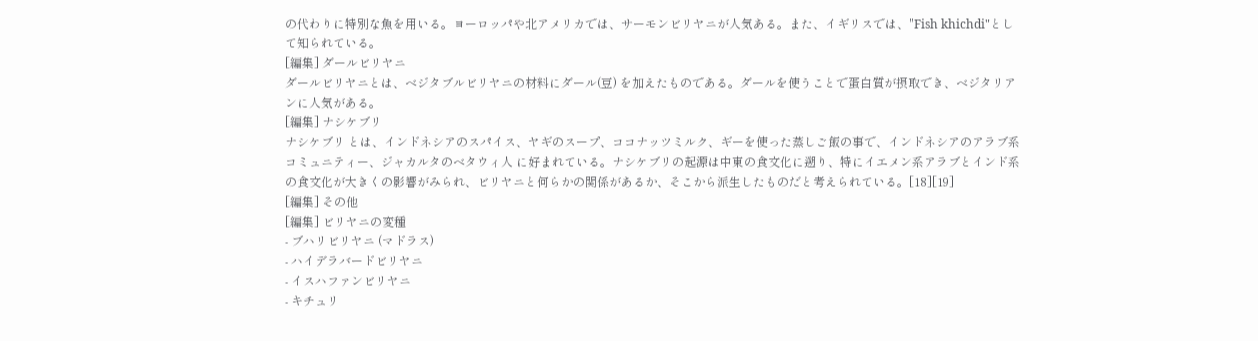の代わりに特別な魚を用いる。ヨーロッパや北アメリカでは、サーモンビリヤニが人気ある。また、イギリスでは、"Fish khichdi"として知られている。
[編集] ダールビリヤニ
ダールビリヤニとは、ベジタブルビリヤニの材料にダール(豆) を加えたものである。ダールを使うことで蛋白質が摂取でき、ベジタリアンに人気がある。
[編集] ナシケブリ
ナシケブリ とは、インドネシアのスパイス、ヤギのスープ、ココナッツミルク、ギーを使った蒸しご飯の事で、インドネシアのアラブ系コミュニティー、ジャカルタのベタウィ人 に好まれている。ナシケブリの起源は中東の食文化に遡り、特にイエメン系アラブとインド系の食文化が大きくの影響がみられ、ビリヤニと何らかの関係があるか、そこから派生したものだと考えられている。[18][19]
[編集] その他
[編集] ビリヤニの変種
- ブハリビリヤニ (マドラス)
- ハイデラバードビリヤニ
- イスハファンビリヤニ
- キチュリ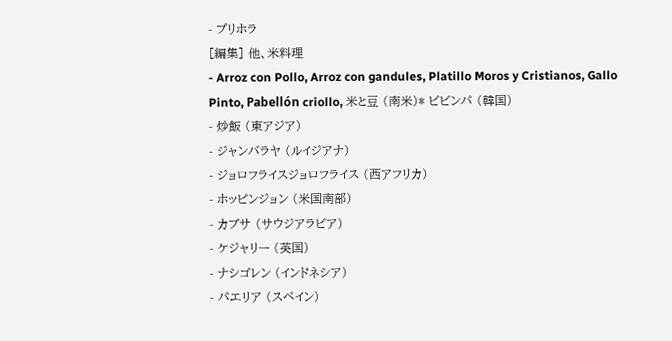- プリホラ
[編集] 他、米料理
- Arroz con Pollo, Arroz con gandules, Platillo Moros y Cristianos, Gallo Pinto, Pabellón criollo, 米と豆 (南米)* ビビンパ (韓国)
- 炒飯 (東アジア)
- ジャンバラヤ (ルイジアナ)
- ジョロフライスジョロフライス (西アフリカ)
- ホッピンジョン (米国南部)
- カブサ (サウジアラビア)
- ケジャリー (英国)
- ナシゴレン (インドネシア)
- パエリア (スペイン)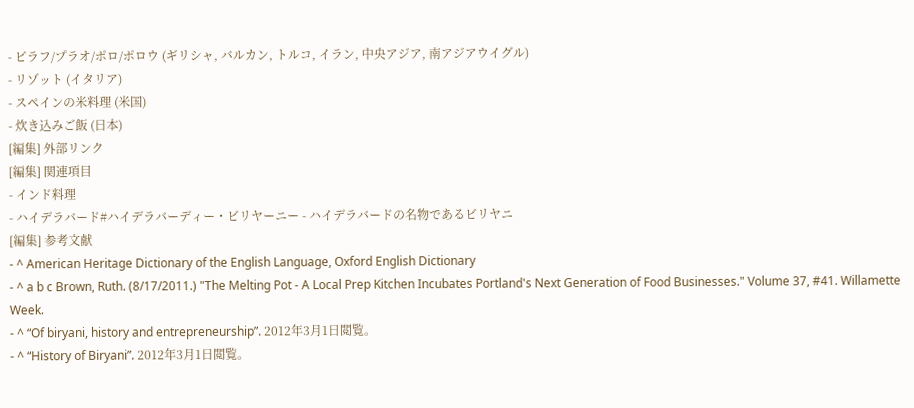- ピラフ/プラオ/ポロ/ポロウ (ギリシャ, バルカン, トルコ, イラン, 中央アジア, 南アジアウイグル)
- リゾット (イタリア)
- スペインの米料理 (米国)
- 炊き込みご飯 (日本)
[編集] 外部リンク
[編集] 関連項目
- インド料理
- ハイデラバード#ハイデラバーディー・ビリヤーニー - ハイデラバードの名物であるビリヤニ
[編集] 参考文献
- ^ American Heritage Dictionary of the English Language, Oxford English Dictionary
- ^ a b c Brown, Ruth. (8/17/2011.) "The Melting Pot - A Local Prep Kitchen Incubates Portland's Next Generation of Food Businesses." Volume 37, #41. Willamette Week.
- ^ “Of biryani, history and entrepreneurship”. 2012年3月1日閲覧。
- ^ “History of Biryani”. 2012年3月1日閲覧。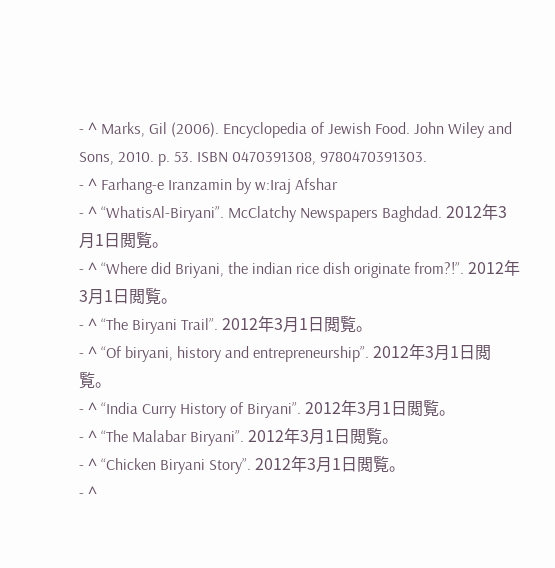- ^ Marks, Gil (2006). Encyclopedia of Jewish Food. John Wiley and Sons, 2010. p. 53. ISBN 0470391308, 9780470391303.
- ^ Farhang-e Iranzamin by w:Iraj Afshar
- ^ “WhatisAl-Biryani”. McClatchy Newspapers Baghdad. 2012年3月1日閲覧。
- ^ “Where did Briyani, the indian rice dish originate from?!”. 2012年3月1日閲覧。
- ^ “The Biryani Trail”. 2012年3月1日閲覧。
- ^ “Of biryani, history and entrepreneurship”. 2012年3月1日閲覧。
- ^ “India Curry History of Biryani”. 2012年3月1日閲覧。
- ^ “The Malabar Biryani”. 2012年3月1日閲覧。
- ^ “Chicken Biryani Story”. 2012年3月1日閲覧。
- ^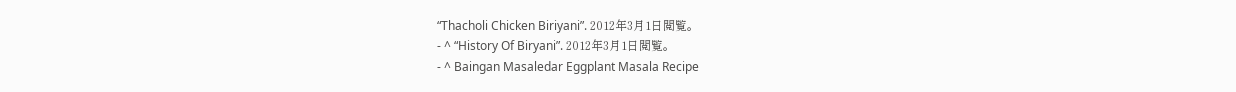“Thacholi Chicken Biriyani”. 2012年3月1日閲覧。
- ^ “History Of Biryani”. 2012年3月1日閲覧。
- ^ Baingan Masaledar Eggplant Masala Recipe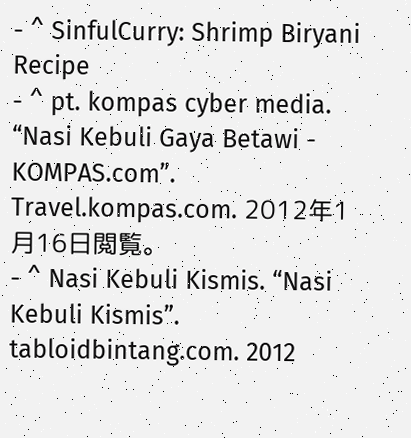- ^ SinfulCurry: Shrimp Biryani Recipe
- ^ pt. kompas cyber media. “Nasi Kebuli Gaya Betawi - KOMPAS.com”. Travel.kompas.com. 2012年1月16日閲覧。
- ^ Nasi Kebuli Kismis. “Nasi Kebuli Kismis”. tabloidbintang.com. 2012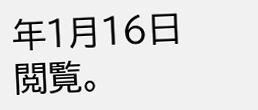年1月16日閲覧。